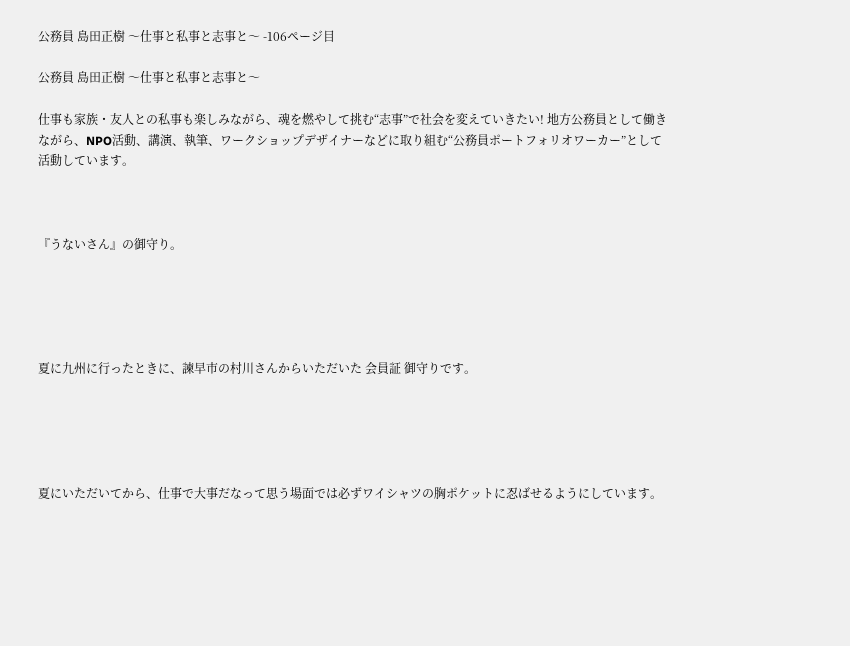公務員 島田正樹 〜仕事と私事と志事と〜 -106ページ目

公務員 島田正樹 〜仕事と私事と志事と〜

仕事も家族・友人との私事も楽しみながら、魂を燃やして挑む“志事”で社会を変えていきたい! 地方公務員として働きながら、NPO活動、講演、執筆、ワークショップデザイナーなどに取り組む“公務員ポートフォリオワーカー”として活動しています。



『うないさん』の御守り。





夏に九州に行ったときに、諫早市の村川さんからいただいた 会員証 御守りです。





夏にいただいてから、仕事で大事だなって思う場面では必ずワイシャツの胸ポケットに忍ばせるようにしています。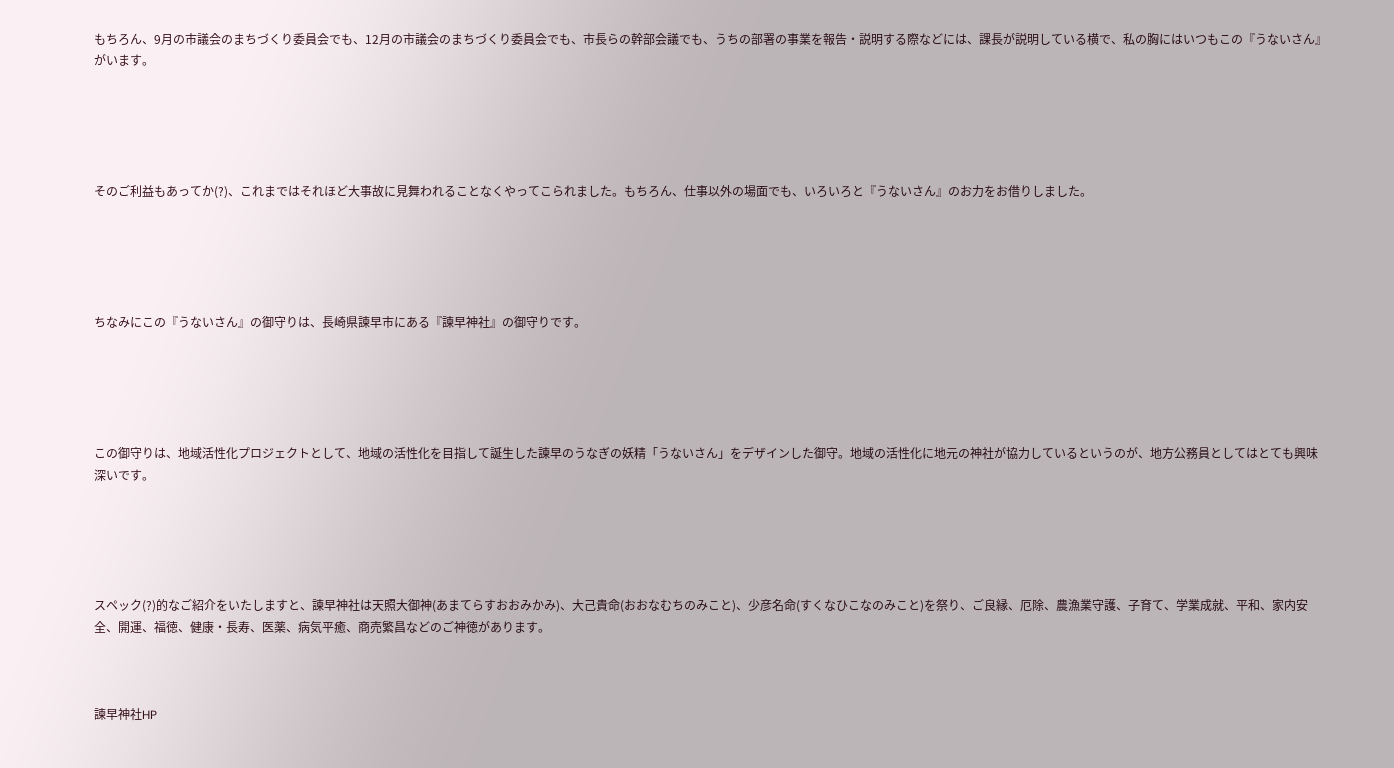もちろん、9月の市議会のまちづくり委員会でも、12月の市議会のまちづくり委員会でも、市長らの幹部会議でも、うちの部署の事業を報告・説明する際などには、課長が説明している横で、私の胸にはいつもこの『うないさん』がいます。





そのご利益もあってか(?)、これまではそれほど大事故に見舞われることなくやってこられました。もちろん、仕事以外の場面でも、いろいろと『うないさん』のお力をお借りしました。





ちなみにこの『うないさん』の御守りは、長崎県諫早市にある『諫早神社』の御守りです。





この御守りは、地域活性化プロジェクトとして、地域の活性化を目指して誕生した諫早のうなぎの妖精「うないさん」をデザインした御守。地域の活性化に地元の神社が協力しているというのが、地方公務員としてはとても興味深いです。





スペック(?)的なご紹介をいたしますと、諫早神社は天照大御神(あまてらすおおみかみ)、大己貴命(おおなむちのみこと)、少彦名命(すくなひこなのみこと)を祭り、ご良縁、厄除、農漁業守護、子育て、学業成就、平和、家内安全、開運、福徳、健康・長寿、医薬、病気平癒、商売繁昌などのご神徳があります。



諫早神社HP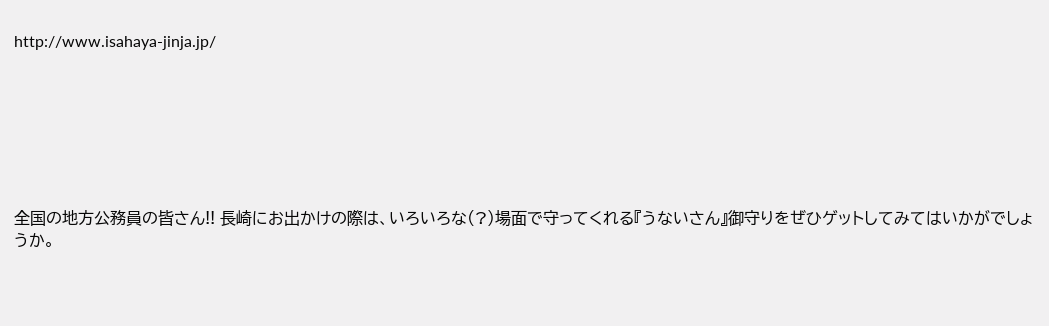http://www.isahaya-jinja.jp/







全国の地方公務員の皆さん!! 長崎にお出かけの際は、いろいろな(?)場面で守ってくれる『うないさん』御守りをぜひゲットしてみてはいかがでしょうか。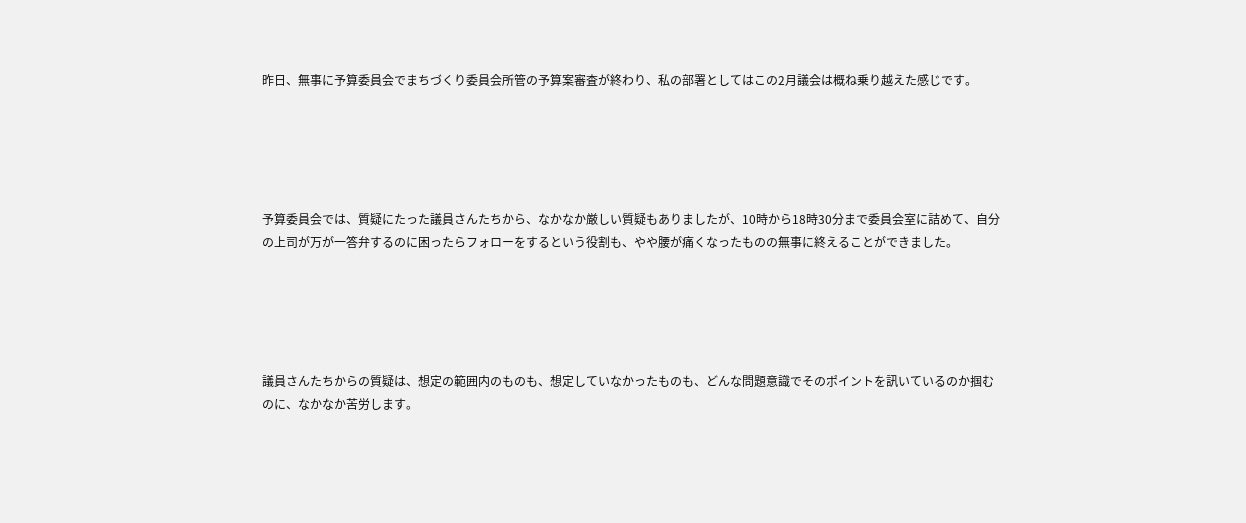昨日、無事に予算委員会でまちづくり委員会所管の予算案審査が終わり、私の部署としてはこの2月議会は概ね乗り越えた感じです。





予算委員会では、質疑にたった議員さんたちから、なかなか厳しい質疑もありましたが、10時から18時30分まで委員会室に詰めて、自分の上司が万が一答弁するのに困ったらフォローをするという役割も、やや腰が痛くなったものの無事に終えることができました。





議員さんたちからの質疑は、想定の範囲内のものも、想定していなかったものも、どんな問題意識でそのポイントを訊いているのか掴むのに、なかなか苦労します。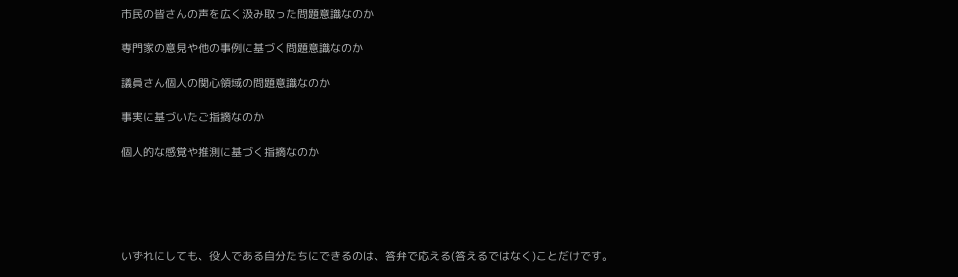市民の皆さんの声を広く汲み取った問題意識なのか

専門家の意見や他の事例に基づく問題意識なのか

議員さん個人の関心領域の問題意識なのか

事実に基づいたご指摘なのか

個人的な感覚や推測に基づく指摘なのか





いずれにしても、役人である自分たちにできるのは、答弁で応える(答えるではなく)ことだけです。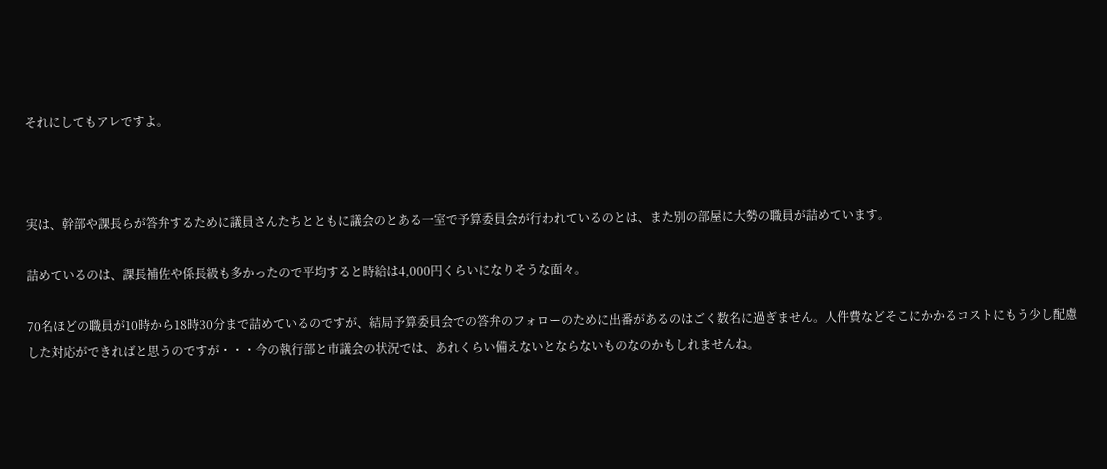それにしてもアレですよ。



実は、幹部や課長らが答弁するために議員さんたちとともに議会のとある一室で予算委員会が行われているのとは、また別の部屋に大勢の職員が詰めています。

詰めているのは、課長補佐や係長級も多かったので平均すると時給は4,000円くらいになりそうな面々。

70名ほどの職員が10時から18時30分まで詰めているのですが、結局予算委員会での答弁のフォローのために出番があるのはごく数名に過ぎません。人件費などそこにかかるコストにもう少し配慮した対応ができればと思うのですが・・・今の執行部と市議会の状況では、あれくらい備えないとならないものなのかもしれませんね。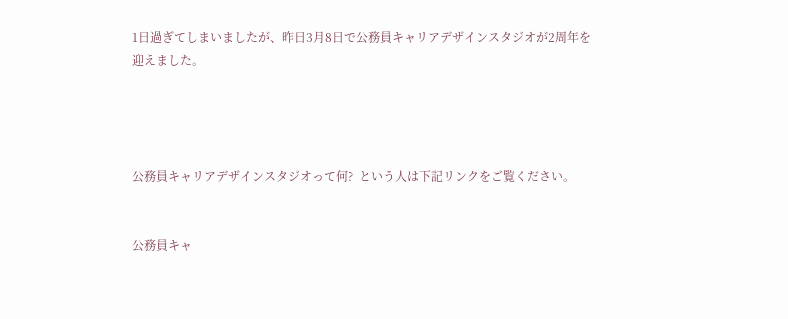1日過ぎてしまいましたが、昨日3月8日で公務員キャリアデザインスタジオが2周年を迎えました。




公務員キャリアデザインスタジオって何?  という人は下記リンクをご覧ください。


公務員キャ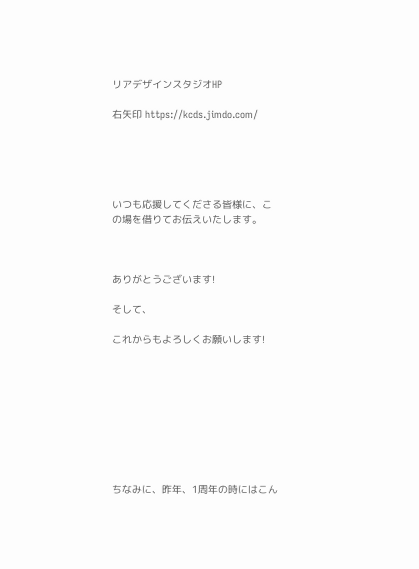リアデザインスタジオHP

右矢印 https://kcds.jimdo.com/





いつも応援してくださる皆様に、この場を借りてお伝えいたします。



ありがとうございます!

そして、

これからもよろしくお願いします!









ちなみに、昨年、1周年の時にはこん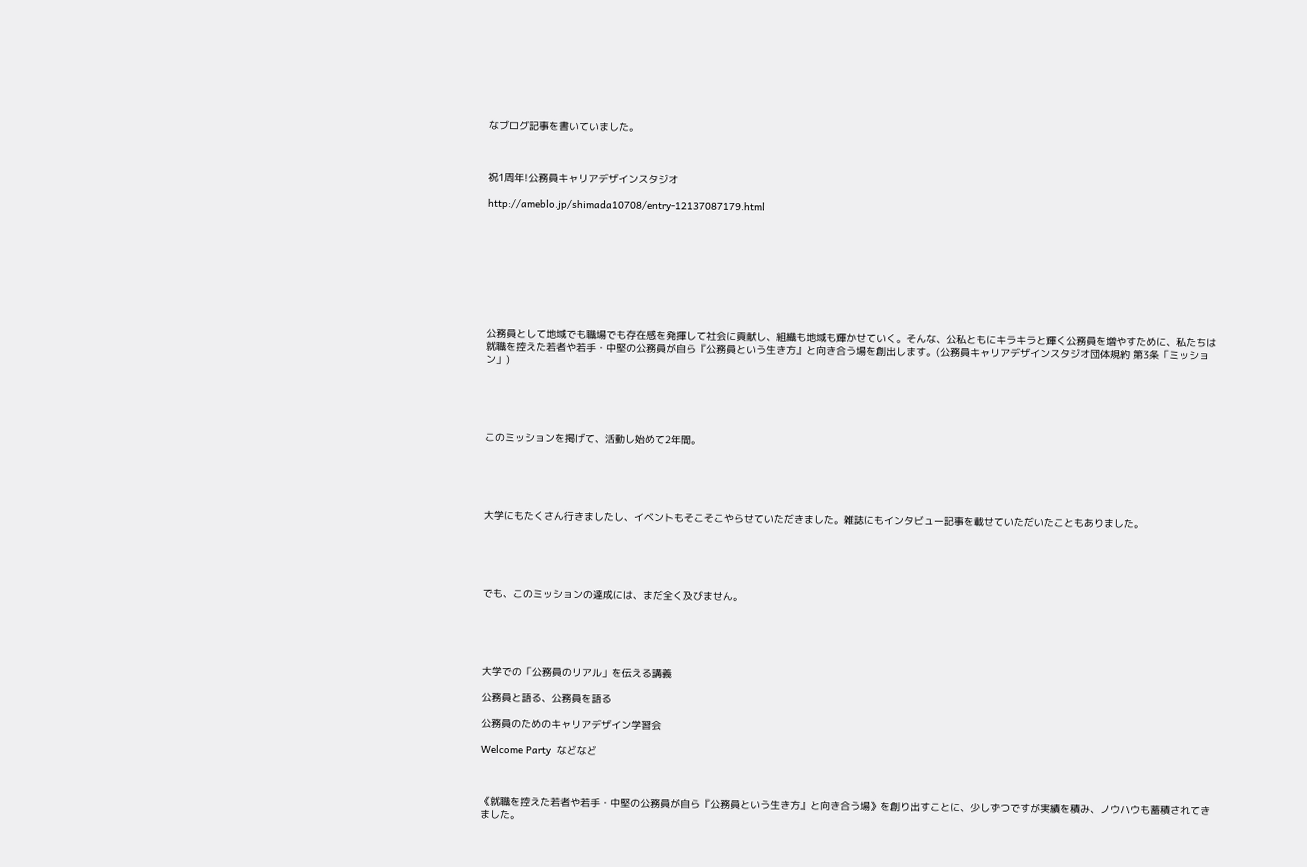なブログ記事を書いていました。



祝1周年!公務員キャリアデザインスタジオ

http://ameblo.jp/shimada10708/entry-12137087179.html









公務員として地域でも職場でも存在感を発揮して社会に貢献し、組織も地域も輝かせていく。そんな、公私ともにキラキラと輝く公務員を増やすために、私たちは就職を控えた若者や若手・中堅の公務員が自ら『公務員という生き方』と向き合う場を創出します。(公務員キャリアデザインスタジオ団体規約 第3条「ミッション」)





このミッションを掲げて、活動し始めて2年間。





大学にもたくさん行きましたし、イベントもそこそこやらせていただきました。雑誌にもインタビュー記事を載せていただいたこともありました。





でも、このミッションの達成には、まだ全く及びません。





大学での「公務員のリアル」を伝える講義

公務員と語る、公務員を語る

公務員のためのキャリアデザイン学習会

Welcome Party  などなど



《就職を控えた若者や若手・中堅の公務員が自ら『公務員という生き方』と向き合う場》を創り出すことに、少しずつですが実績を積み、ノウハウも蓄積されてきました。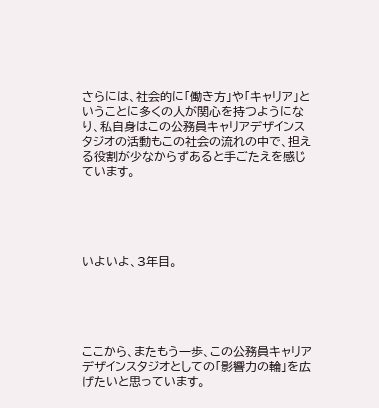さらには、社会的に「働き方」や「キャリア」ということに多くの人が関心を持つようになり、私自身はこの公務員キャリアデザインスタジオの活動もこの社会の流れの中で、担える役割が少なからずあると手ごたえを感じています。





いよいよ、3年目。





ここから、またもう一歩、この公務員キャリアデザインスタジオとしての「影響力の輪」を広げたいと思っています。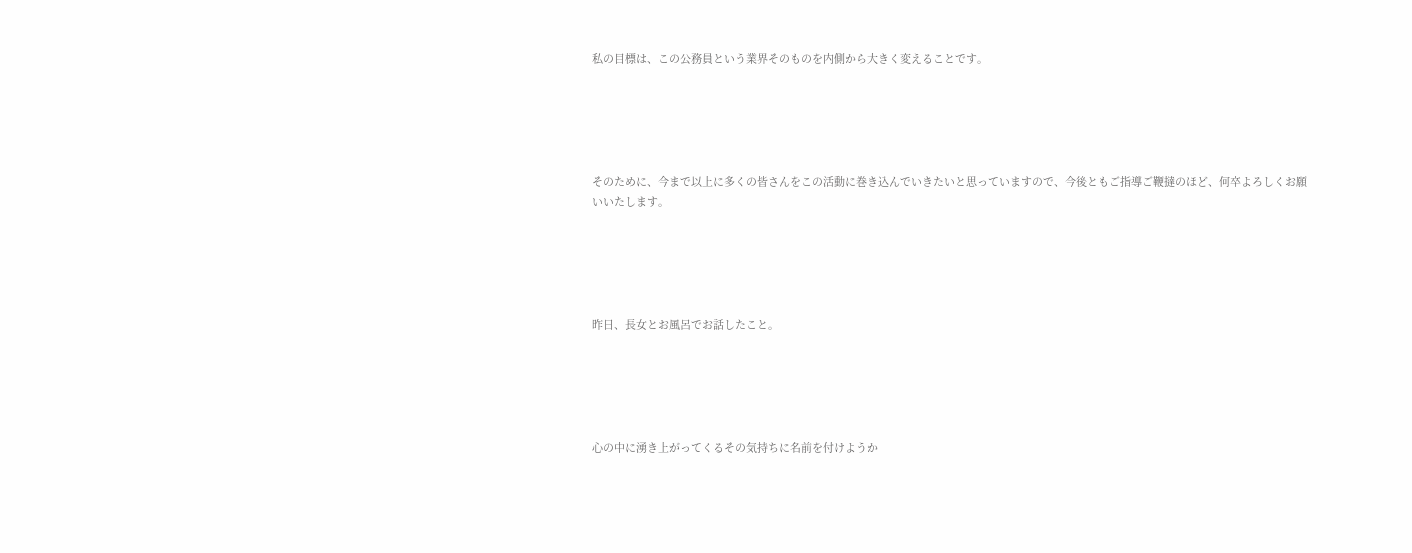私の目標は、この公務員という業界そのものを内側から大きく変えることです。





そのために、今まで以上に多くの皆さんをこの活動に巻き込んでいきたいと思っていますので、今後ともご指導ご鞭撻のほど、何卒よろしくお願いいたします。





昨日、長女とお風呂でお話したこと。





心の中に湧き上がってくるその気持ちに名前を付けようか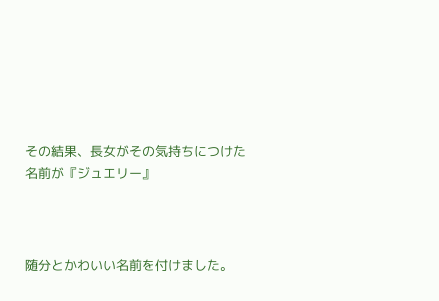その結果、長女がその気持ちにつけた名前が『ジュエリー』



随分とかわいい名前を付けました。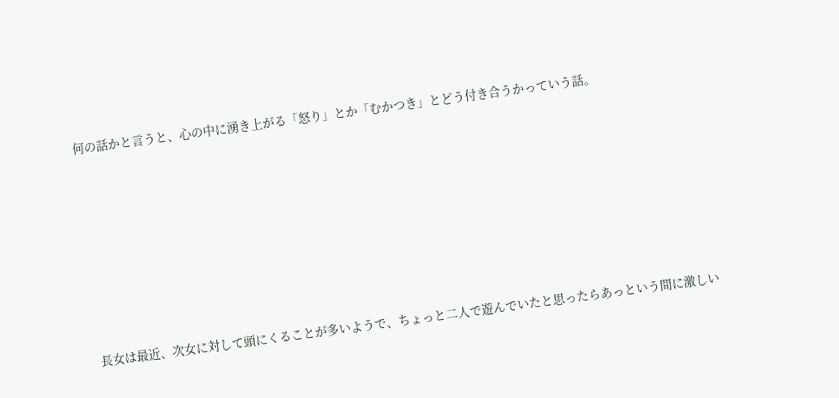何の話かと言うと、心の中に湧き上がる「怒り」とか「むかつき」とどう付き合うかっていう話。







長女は最近、次女に対して頭にくることが多いようで、ちょっと二人で遊んでいたと思ったらあっという間に激しい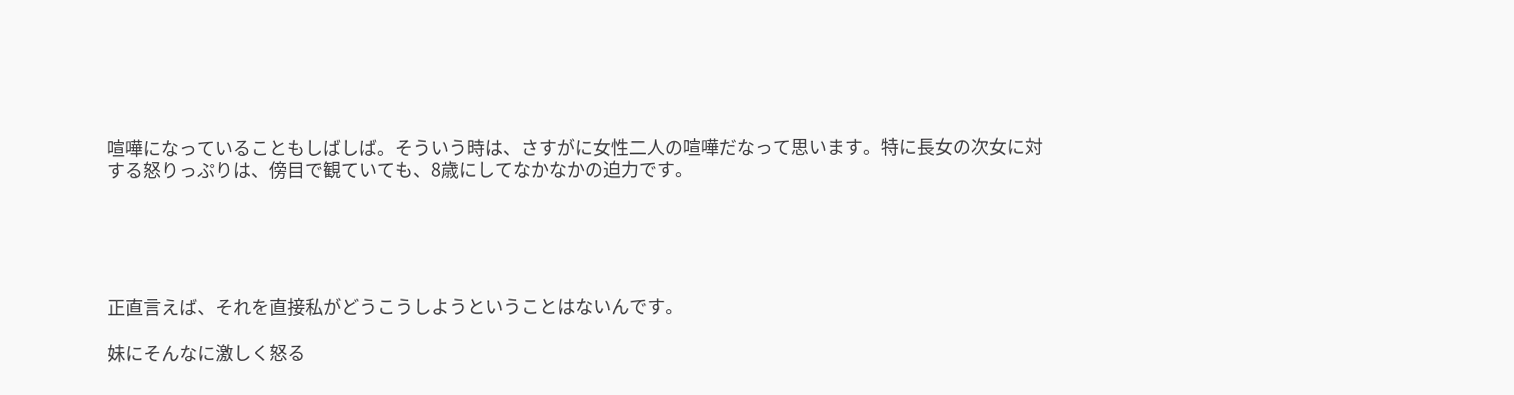喧嘩になっていることもしばしば。そういう時は、さすがに女性二人の喧嘩だなって思います。特に長女の次女に対する怒りっぷりは、傍目で観ていても、8歳にしてなかなかの迫力です。





正直言えば、それを直接私がどうこうしようということはないんです。

妹にそんなに激しく怒る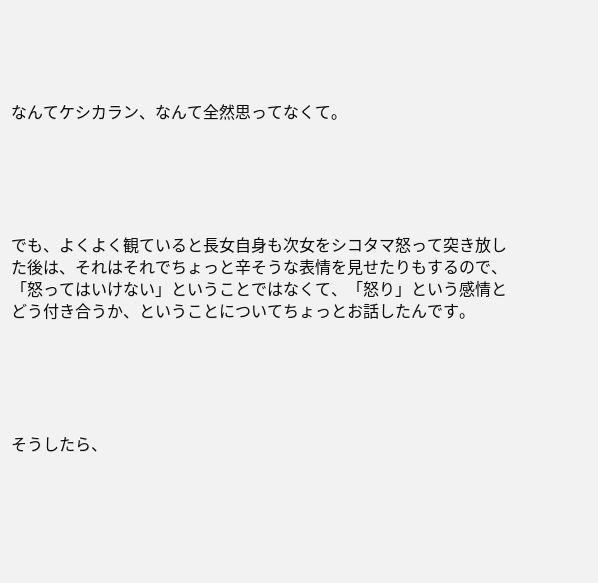なんてケシカラン、なんて全然思ってなくて。





でも、よくよく観ていると長女自身も次女をシコタマ怒って突き放した後は、それはそれでちょっと辛そうな表情を見せたりもするので、「怒ってはいけない」ということではなくて、「怒り」という感情とどう付き合うか、ということについてちょっとお話したんです。





そうしたら、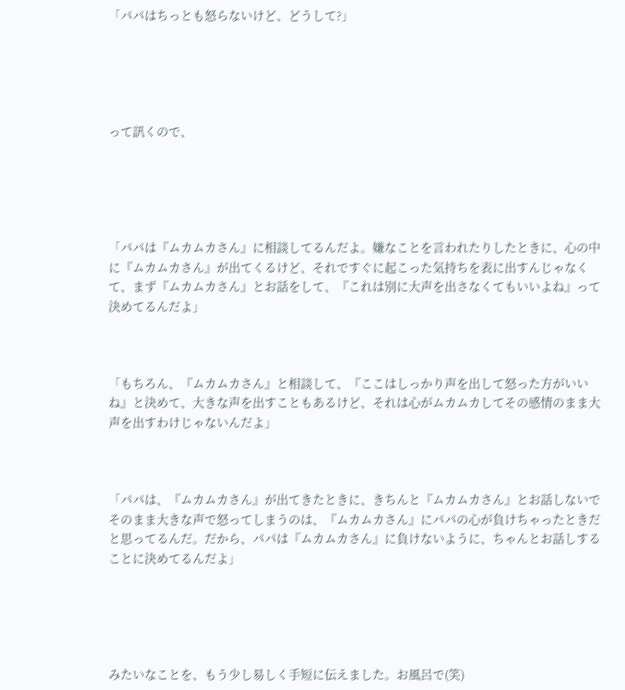「パパはちっとも怒らないけど、どうして?」





って訊くので、





「パパは『ムカムカさん』に相談してるんだよ。嫌なことを言われたりしたときに、心の中に『ムカムカさん』が出てくるけど、それですぐに起こった気持ちを表に出すんじゃなくて、まず『ムカムカさん』とお話をして、『これは別に大声を出さなくてもいいよね』って決めてるんだよ」



「もちろん、『ムカムカさん』と相談して、『ここはしっかり声を出して怒った方がいいね』と決めて、大きな声を出すこともあるけど、それは心がムカムカしてその感情のまま大声を出すわけじゃないんだよ」



「パパは、『ムカムカさん』が出てきたときに、きちんと『ムカムカさん』とお話しないでそのまま大きな声で怒ってしまうのは、『ムカムカさん』にパパの心が負けちゃったときだと思ってるんだ。だから、パパは『ムカムカさん』に負けないように、ちゃんとお話しすることに決めてるんだよ」





みたいなことを、もう少し易しく手短に伝えました。お風呂で(笑)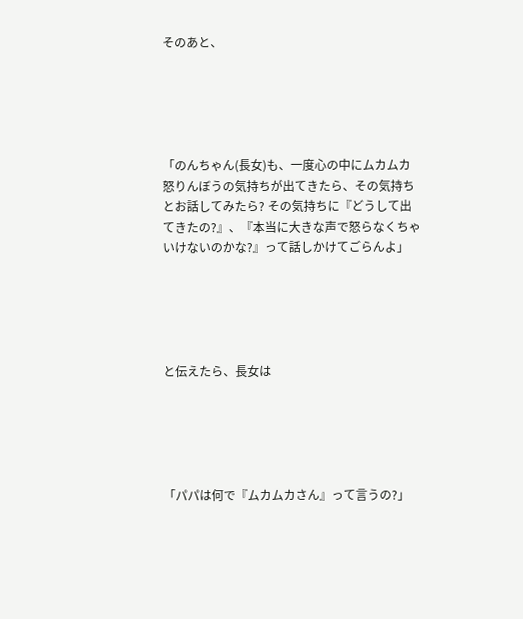そのあと、





「のんちゃん(長女)も、一度心の中にムカムカ怒りんぼうの気持ちが出てきたら、その気持ちとお話してみたら? その気持ちに『どうして出てきたの?』、『本当に大きな声で怒らなくちゃいけないのかな?』って話しかけてごらんよ」





と伝えたら、長女は





「パパは何で『ムカムカさん』って言うの?」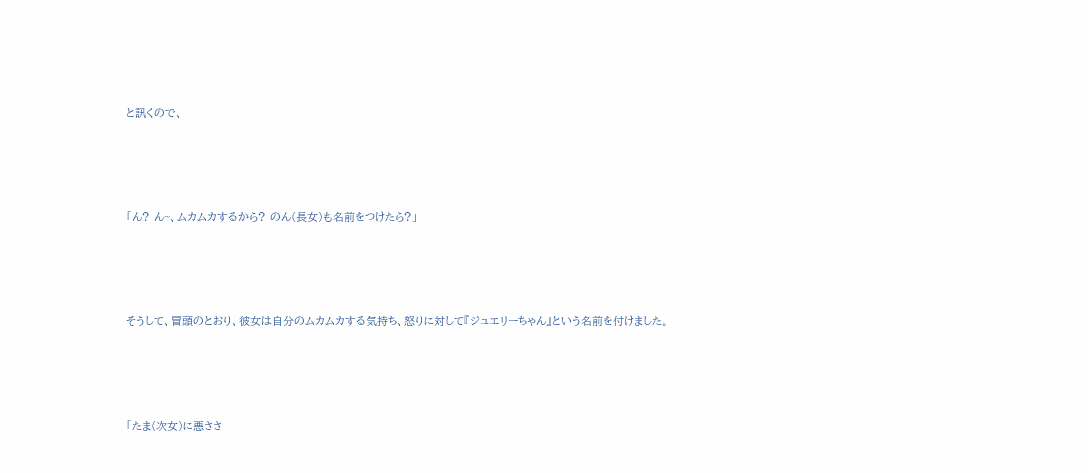と訊くので、





「ん? ん~、ムカムカするから? のん(長女)も名前をつけたら?」





そうして、冒頭のとおり、彼女は自分のムカムカする気持ち、怒りに対して『ジュエリーちゃん』という名前を付けました。





「たま(次女)に悪ささ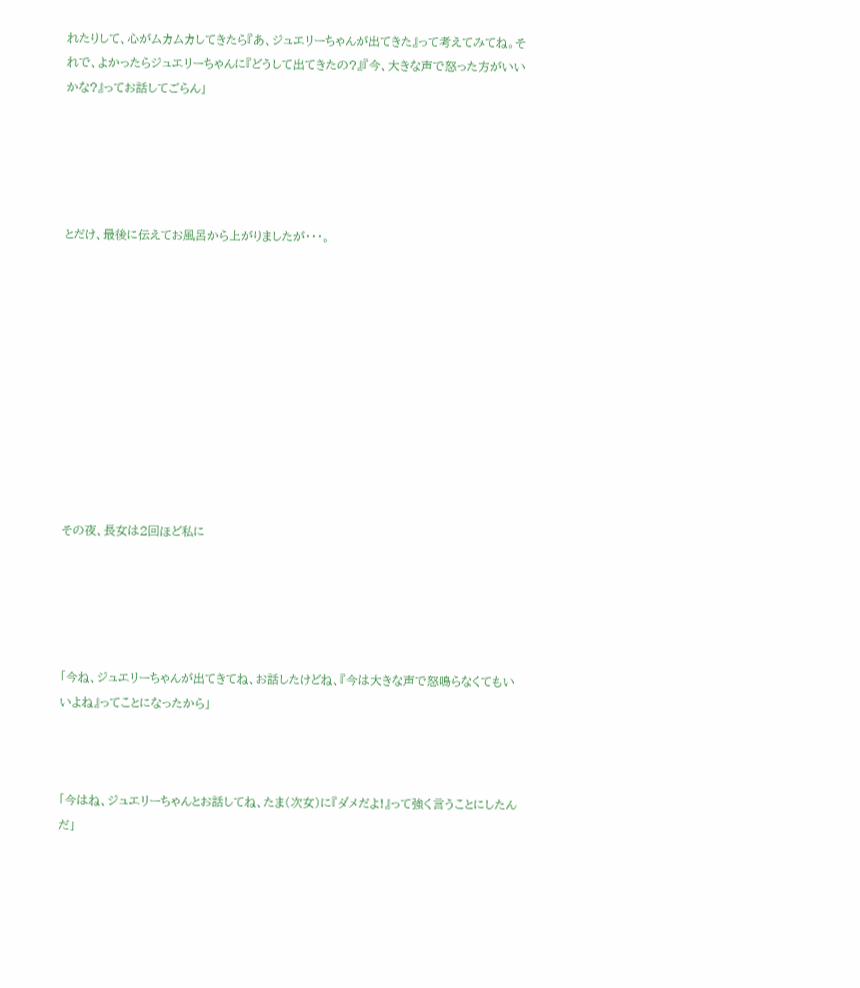れたりして、心がムカムカしてきたら『あ、ジュエリーちゃんが出てきた』って考えてみてね。それで、よかったらジュエリーちゃんに『どうして出てきたの?』『今、大きな声で怒った方がいいかな?』ってお話してごらん」





とだけ、最後に伝えてお風呂から上がりましたが・・・。











その夜、長女は2回ほど私に





「今ね、ジュエリーちゃんが出てきてね、お話したけどね、『今は大きな声で怒鳴らなくてもいいよね』ってことになったから」



「今はね、ジュエリーちゃんとお話してね、たま(次女)に『ダメだよ!』って強く言うことにしたんだ」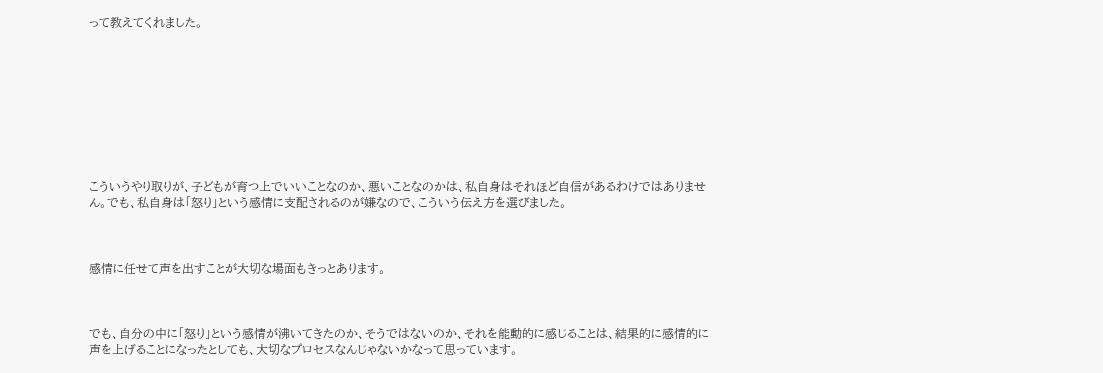って教えてくれました。









こういうやり取りが、子どもが育つ上でいいことなのか、悪いことなのかは、私自身はそれほど自信があるわけではありません。でも、私自身は「怒り」という感情に支配されるのが嫌なので、こういう伝え方を選びました。



感情に任せて声を出すことが大切な場面もきっとあります。



でも、自分の中に「怒り」という感情が沸いてきたのか、そうではないのか、それを能動的に感じることは、結果的に感情的に声を上げることになったとしても、大切なプロセスなんじゃないかなって思っています。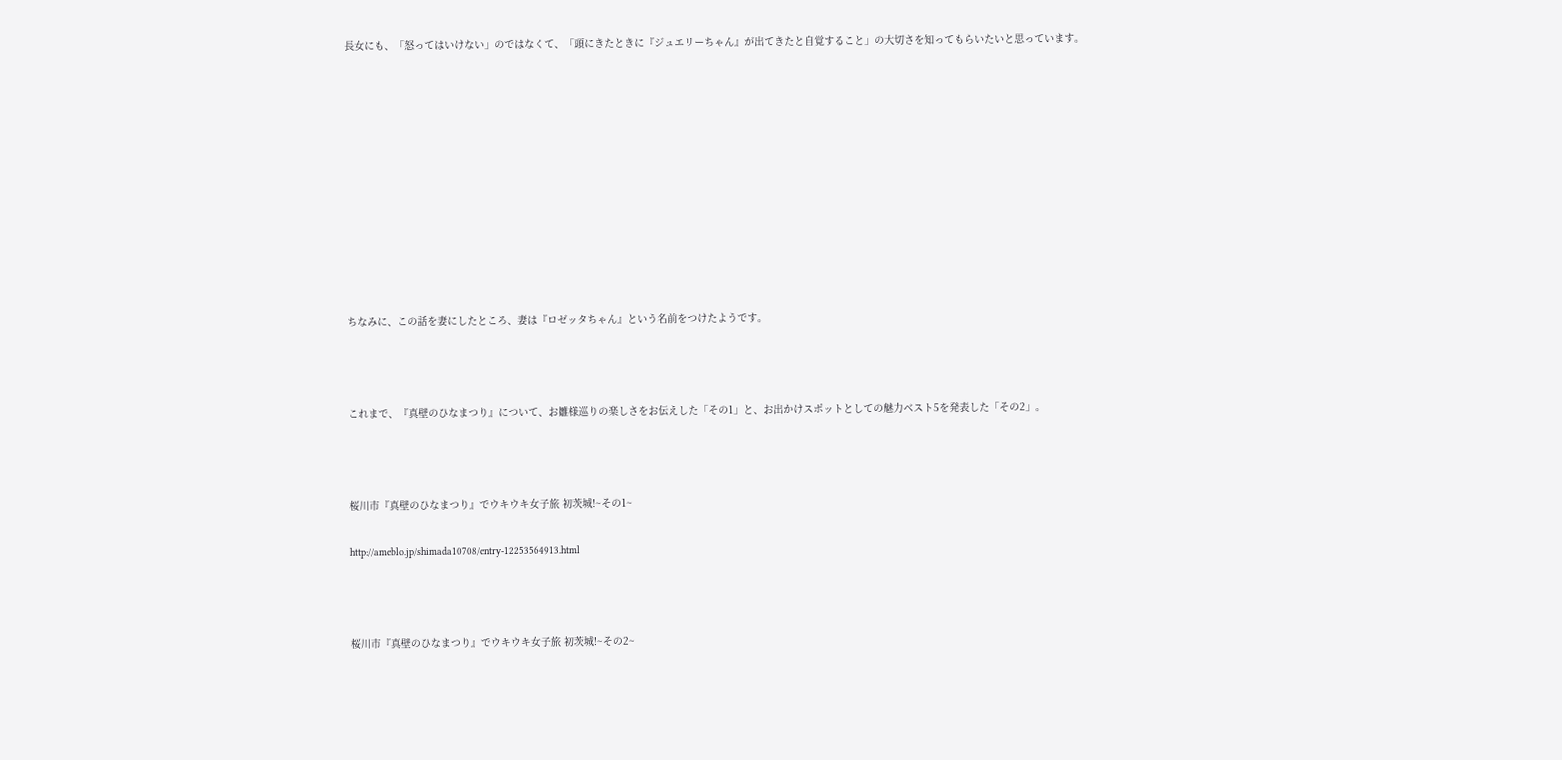長女にも、「怒ってはいけない」のではなくて、「頭にきたときに『ジュエリーちゃん』が出てきたと自覚すること」の大切さを知ってもらいたいと思っています。











ちなみに、この話を妻にしたところ、妻は『ロゼッタちゃん』という名前をつけたようです。



これまで、『真壁のひなまつり』について、お雛様巡りの楽しさをお伝えした「その1」と、お出かけスポットとしての魅力ベスト5を発表した「その2」。



桜川市『真壁のひなまつり』でウキウキ女子旅 初茨城!~その1~

http://ameblo.jp/shimada10708/entry-12253564913.html



桜川市『真壁のひなまつり』でウキウキ女子旅 初茨城!~その2~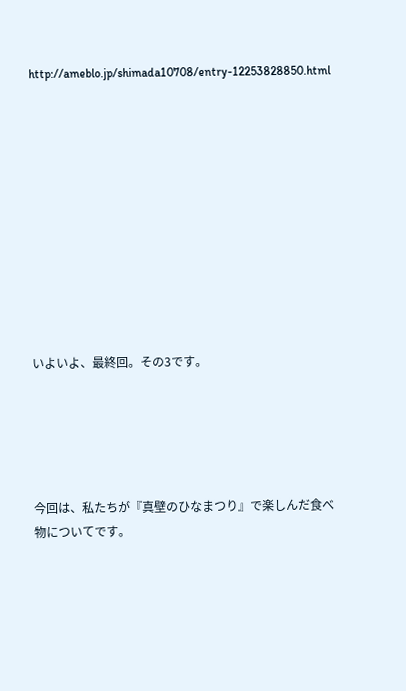http://ameblo.jp/shimada10708/entry-12253828850.html











いよいよ、最終回。その3です。





今回は、私たちが『真壁のひなまつり』で楽しんだ食べ物についてです。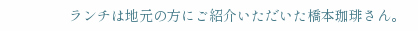ランチは地元の方にご紹介いただいた橋本珈琲さん。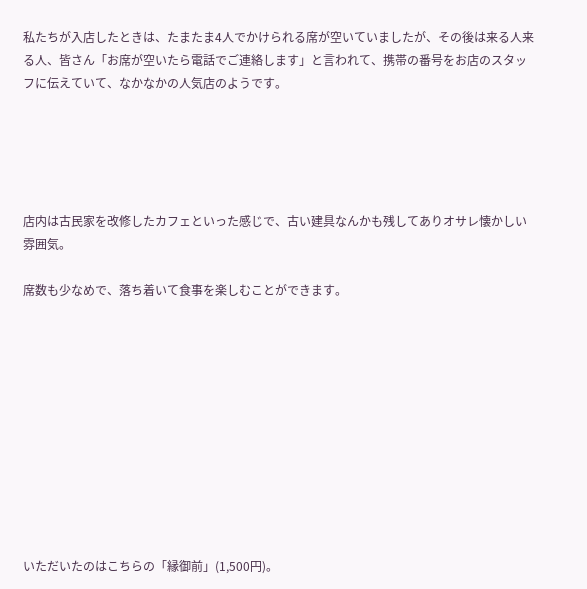私たちが入店したときは、たまたま4人でかけられる席が空いていましたが、その後は来る人来る人、皆さん「お席が空いたら電話でご連絡します」と言われて、携帯の番号をお店のスタッフに伝えていて、なかなかの人気店のようです。





店内は古民家を改修したカフェといった感じで、古い建具なんかも残してありオサレ懐かしい雰囲気。

席数も少なめで、落ち着いて食事を楽しむことができます。











いただいたのはこちらの「縁御前」(1,500円)。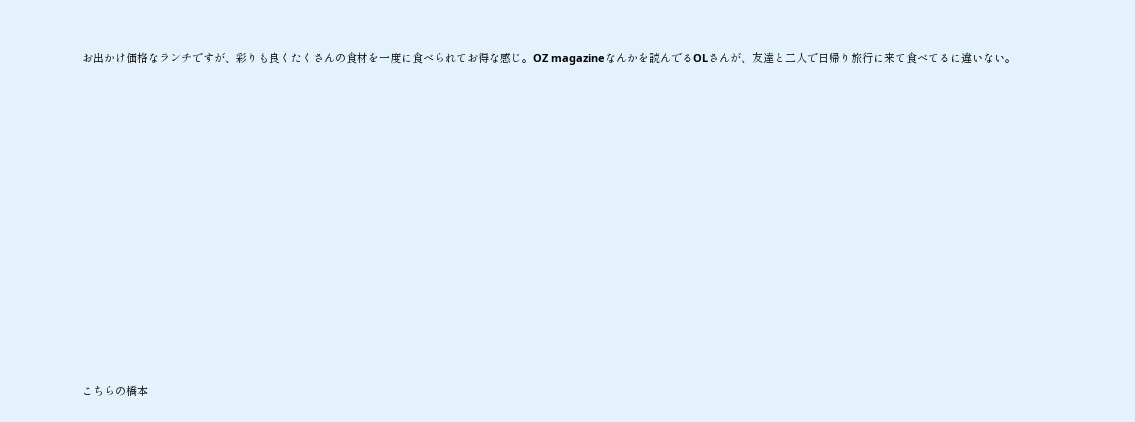お出かけ価格なランチですが、彩りも良くたくさんの食材を一度に食べられてお得な感じ。OZ magazineなんかを読んでるOLさんが、友達と二人で日帰り旅行に来て食べてるに違いない。













こちらの橋本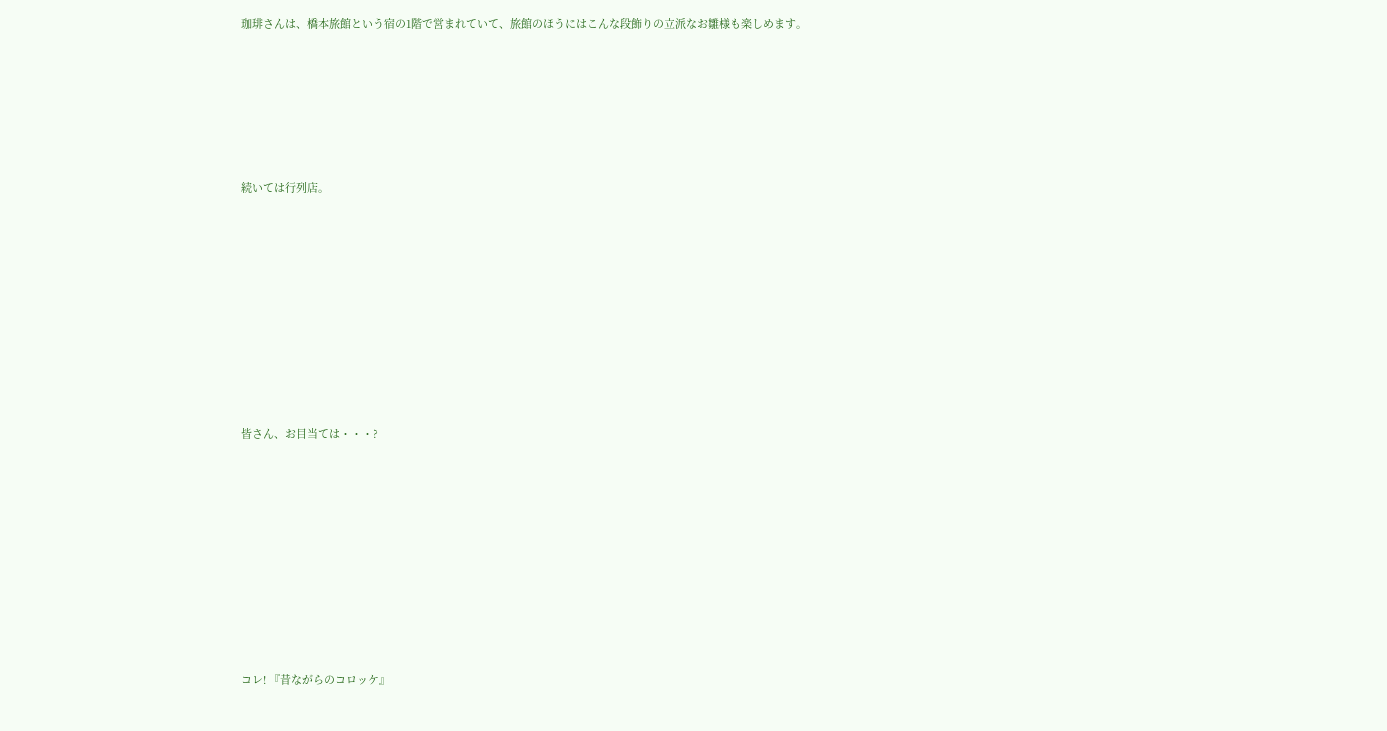珈琲さんは、橋本旅館という宿の1階で営まれていて、旅館のほうにはこんな段飾りの立派なお雛様も楽しめます。







続いては行列店。











皆さん、お目当ては・・・?











コレ! 『昔ながらのコロッケ』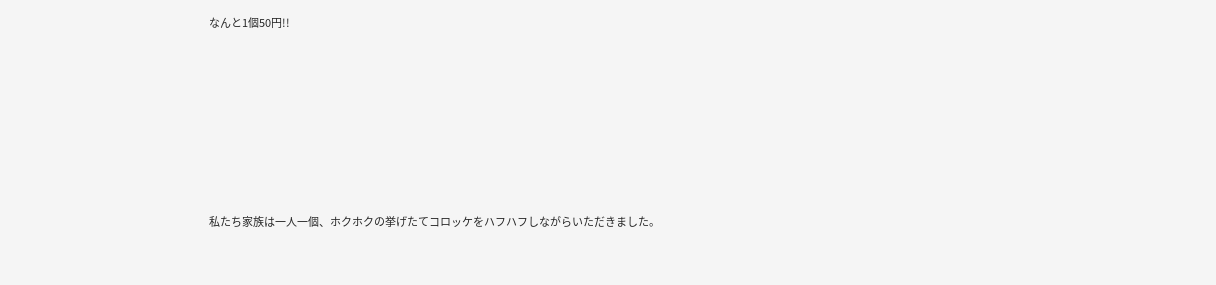なんと1個50円!!







私たち家族は一人一個、ホクホクの挙げたてコロッケをハフハフしながらいただきました。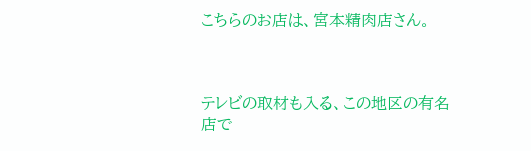こちらのお店は、宮本精肉店さん。



テレビの取材も入る、この地区の有名店で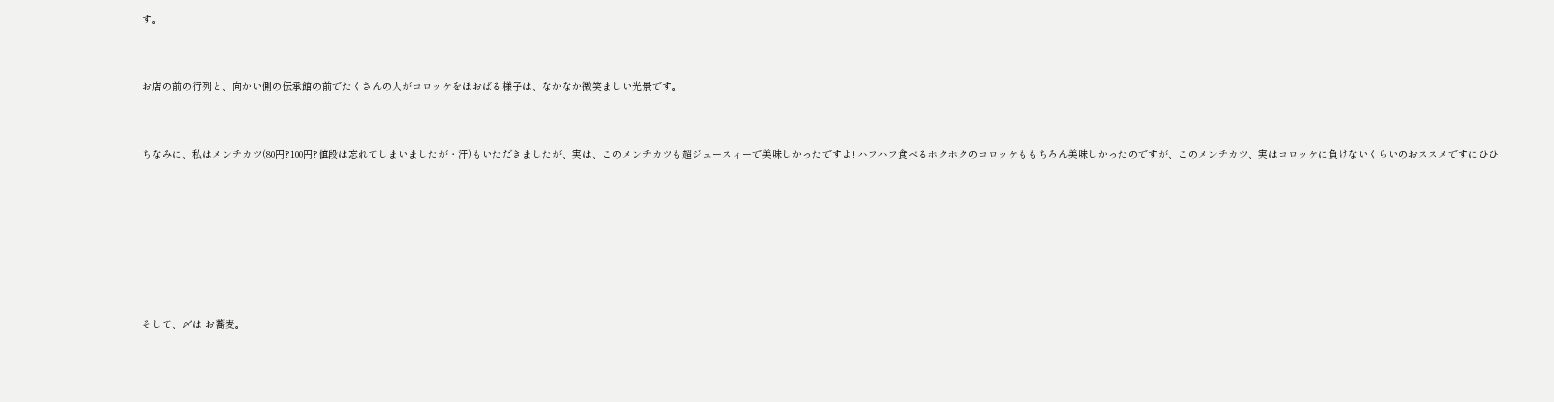す。



お店の前の行列と、向かい側の伝承館の前でたくさんの人がコロッケをほおばる様子は、なかなか微笑ましい光景です。



ちなみに、私はメンチカツ(80円?100円?値段は忘れてしまいましたが・汗)もいただきましたが、実は、このメンチカツも超ジュースィーで美味しかったですよ! ハフハフ食べるホクホクのコロッケももちろん美味しかったのですが、このメンチカツ、実はコロッケに負けないくらいのおススメですにひひ









そして、〆は お蕎麦。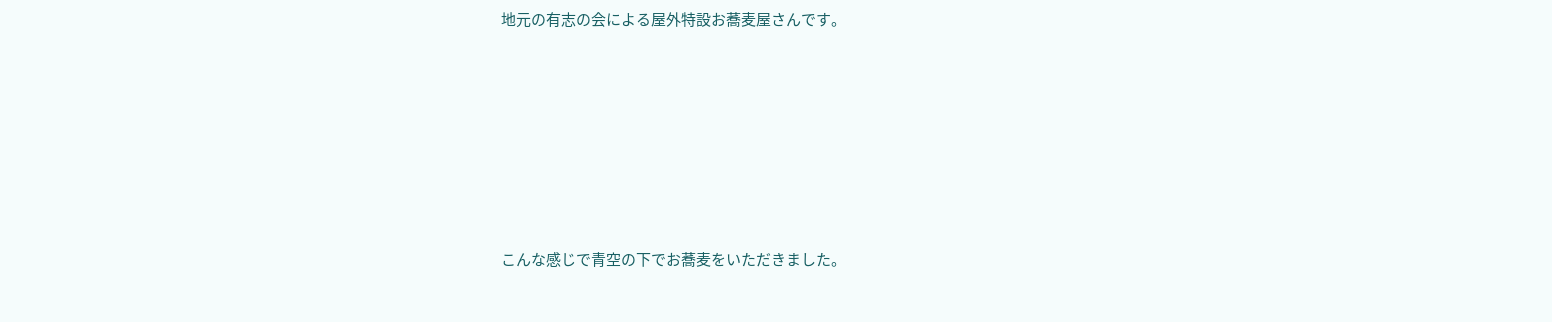地元の有志の会による屋外特設お蕎麦屋さんです。







こんな感じで青空の下でお蕎麦をいただきました。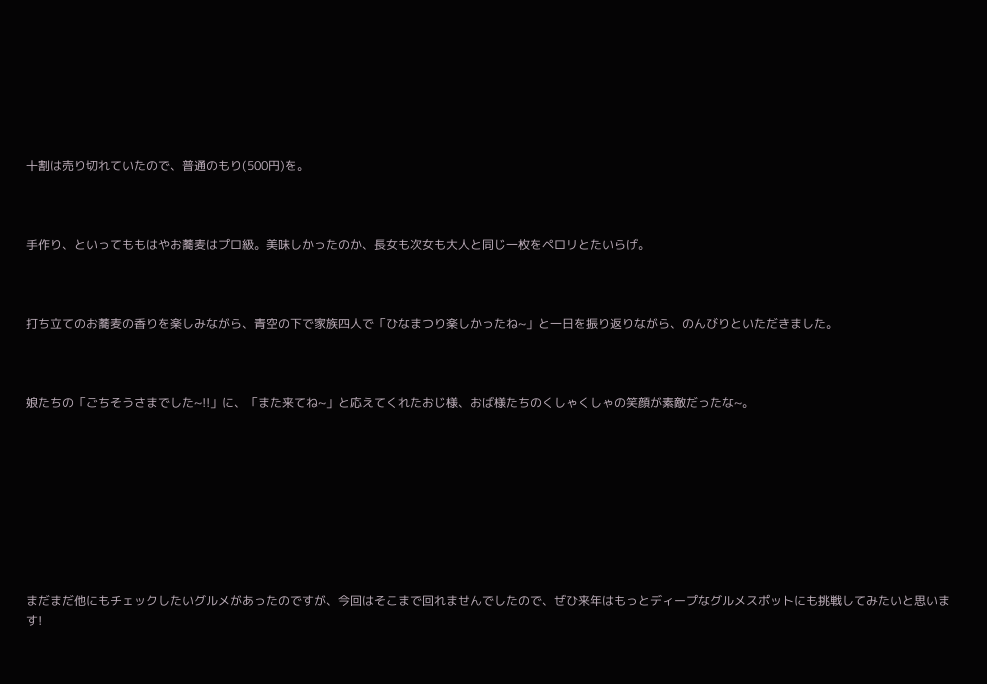十割は売り切れていたので、普通のもり(500円)を。



手作り、といってももはやお蕎麦はプロ級。美味しかったのか、長女も次女も大人と同じ一枚をペロリとたいらげ。



打ち立てのお蕎麦の香りを楽しみながら、青空の下で家族四人で「ひなまつり楽しかったね~」と一日を振り返りながら、のんびりといただきました。



娘たちの「ごちそうさまでした~!!」に、「また来てね~」と応えてくれたおじ様、おば様たちのくしゃくしゃの笑顔が素敵だったな~。









まだまだ他にもチェックしたいグルメがあったのですが、今回はそこまで回れませんでしたので、ぜひ来年はもっとディープなグルメスポットにも挑戦してみたいと思います!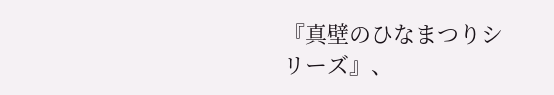『真壁のひなまつりシリーズ』、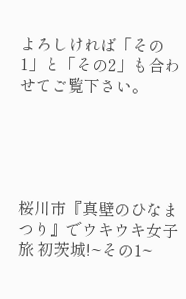よろしければ「その1」と「その2」も合わせてご覧下さい。





桜川市『真壁のひなまつり』でウキウキ女子旅 初茨城!~その1~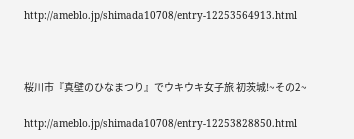http://ameblo.jp/shimada10708/entry-12253564913.html



桜川市『真壁のひなまつり』でウキウキ女子旅 初茨城!~その2~

http://ameblo.jp/shimada10708/entry-12253828850.html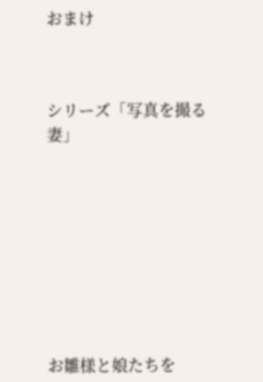おまけ



シリーズ「写真を撮る妻」









お雛様と娘たちを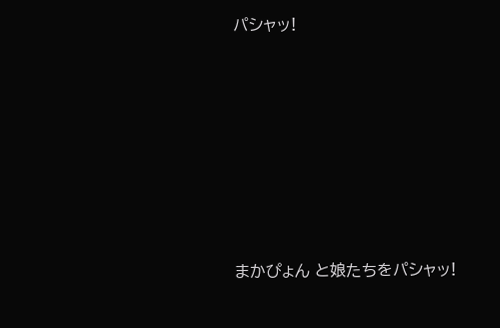パシャッ!













まかぴょん と娘たちをパシャッ!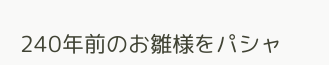240年前のお雛様をパシャ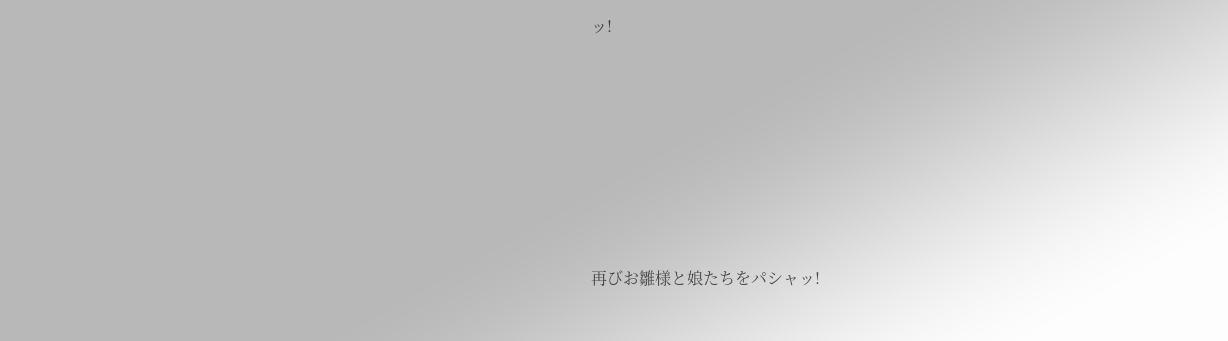ッ!













再びお雛様と娘たちをパシャッ!